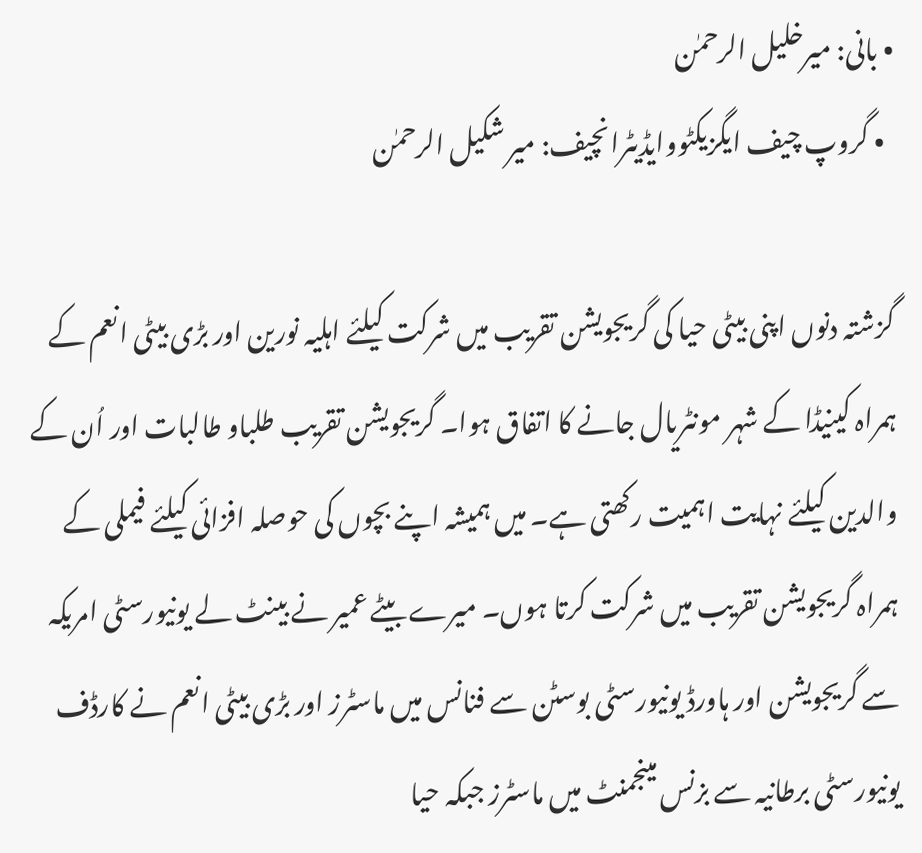• بانی: میرخلیل الرحمٰن
  • گروپ چیف ایگزیکٹووایڈیٹرانچیف: میر شکیل الرحمٰن

گزشتہ دنوں اپنی بیٹی حیا کی گریجویشن تقریب میں شرکت کیلئے اہلیہ نورین اور بڑی بیٹی انعم کے ہمراہ کینیڈا کے شہر مونٹریال جانے کا اتفاق ہوا۔ گریجویشن تقریب طلباو طالبات اور اُن کے والدین کیلئے نہایت اہمیت رکھتی ہے۔ میں ہمیشہ اپنے بچوں کی حوصلہ افزائی کیلئے فیملی کے ہمراہ گریجویشن تقریب میں شرکت کرتا ہوں۔ میرے بیٹے عمیر نے بینٹ لے یونیورسٹی امریکہ سے گریجویشن اور ہاورڈ یونیورسٹی بوسٹن سے فنانس میں ماسٹرز اور بڑی بیٹی انعم نے کارڈف یونیورسٹی برطانیہ سے بزنس مینجمنٹ میں ماسٹرز جبکہ حیا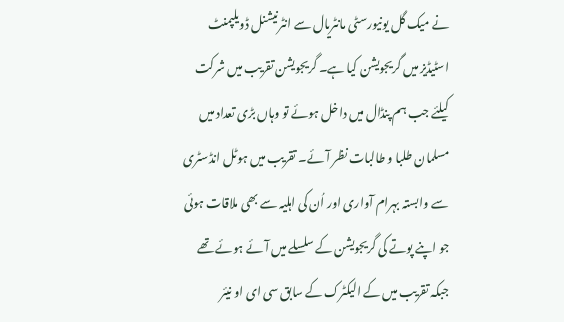نے میک گل یونیورسٹی مانٹریال سے انٹرنیشنل ڈویلپمنٹ اسٹیڈیز میں گریجویشن کیا ہے۔ گریجویشن تقریب میں شرکت کیلئے جب ہم پنڈال میں داخل ہوئے تو وہاں بڑی تعداد میں مسلمان طلبا و طالبات نظر آئے۔ تقریب میں ہوٹل انڈسٹری سے وابستہ بہرام آواری اور اُن کی اہلیہ سے بھی ملاقات ہوئی جو اپنے پوتے کی گریجویشن کے سلسلے میں آئے ہوئے تھے جبکہ تقریب میں کے الیکٹرک کے سابق سی ای او نیئر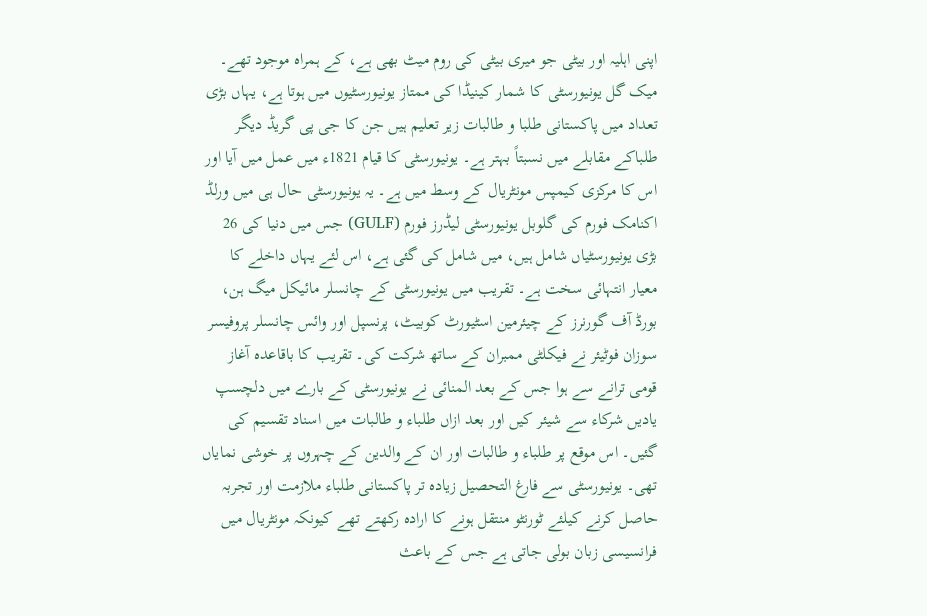اپنی اہلیہ اور بیٹی جو میری بیٹی کی روم میٹ بھی ہے، کے ہمراہ موجود تھے۔
میک گل یونیورسٹی کا شمار کینیڈا کی ممتاز یونیورسٹیوں میں ہوتا ہے، یہاں بڑی تعداد میں پاکستانی طلبا و طالبات زیر تعلیم ہیں جن کا جی پی گریڈ دیگر طلباکے مقابلے میں نسبتاً بہتر ہے۔ یونیورسٹی کا قیام 1821ء میں عمل میں آیا اور اس کا مرکزی کیمپس مونٹریال کے وسط میں ہے۔ یہ یونیورسٹی حال ہی میں ورلڈ اکنامک فورم کی گلوبل یونیورسٹی لیڈرز فورم (GULF) جس میں دنیا کی 26 بڑی یونیورسٹیاں شامل ہیں، میں شامل کی گئی ہے، اس لئے یہاں داخلے کا معیار انتہائی سخت ہے۔ تقریب میں یونیورسٹی کے چانسلر مائیکل میگ ہن، بورڈ آف گورنرز کے چیئرمین اسٹیورٹ کوبیٹ، پرنسپل اور وائس چانسلر پروفیسر سوزان فوٹیئر نے فیکلٹی ممبران کے ساتھ شرکت کی۔ تقریب کا باقاعدہ آغاز قومی ترانے سے ہوا جس کے بعد المنائی نے یونیورسٹی کے بارے میں دلچسپ یادیں شرکاء سے شیئر کیں اور بعد ازاں طلباء و طالبات میں اسناد تقسیم کی گئیں۔ اس موقع پر طلباء و طالبات اور ان کے والدین کے چہروں پر خوشی نمایاں تھی۔ یونیورسٹی سے فارغ التحصیل زیادہ تر پاکستانی طلباء ملازمت اور تجربہ حاصل کرنے کیلئے ٹورنٹو منتقل ہونے کا ارادہ رکھتے تھے کیونکہ مونٹریال میں فرانسیسی زبان بولی جاتی ہے جس کے باعث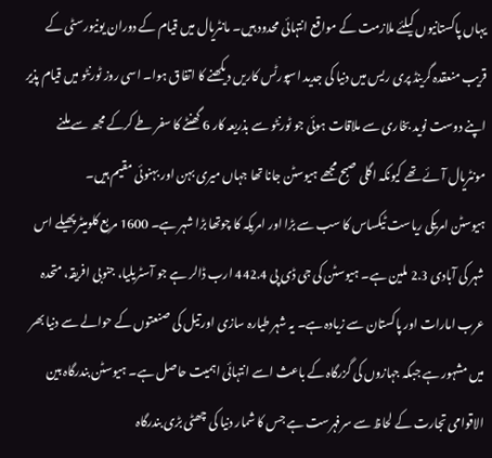یہاں پاکستانیوں کیلئے ملازمت کے مواقع انتہائی محدود ہیں۔ مانٹریال میں قیام کے دوران یونیورسٹی کے قریب منعقدہ گرینڈ پری ریس میں دنیا کی جدید اسپورٹس کاریں دیکھنے کا اتفاق ہوا۔ اسی روز ٹورنٹو میں قیام پذیر اپنے دوست نوید بخاری سے ملاقات ہوئی جو ٹورنٹو سے بذریعہ کار 6 گھنٹے کا سفر طے کرکے مجھ سے ملنے مونٹریال آئے تھے کیونکہ اگلی صبح مجھے ہیوسٹن جانا تھا جہاں میری بہن اور بہنوئی مقیم ہیں۔
ہیوسٹن امریکی ریاست ٹیکساس کا سب سے بڑا اور امریکہ کا چوتھا بڑا شہر ہے۔ 1600 مربع کلومیٹر پھیلے اس شہر کی آبادی 2.3 ملین ہے۔ ہیوسٹن کی جی ڈی پی 442.4 ارب ڈالر ہے جو آسٹریلیا، جنوبی افریقہ، متحدہ عرب امارات اور پاکستان سے زیادہ ہے۔ یہ شہر طیارہ سازی اور تیل کی صنعتوں کے حوالے سے دنیا بھر میں مشہور ہے جبکہ جہازوں کی گزرگاہ کے باعث اسے انتہائی اہمیت حاصل ہے۔ ہیوسٹن بندرگاہ بین الاقوامی تجارت کے لحاظ سے سرفہرست ہے جس کا شمار دنیا کی چھٹی بڑی بندرگاہ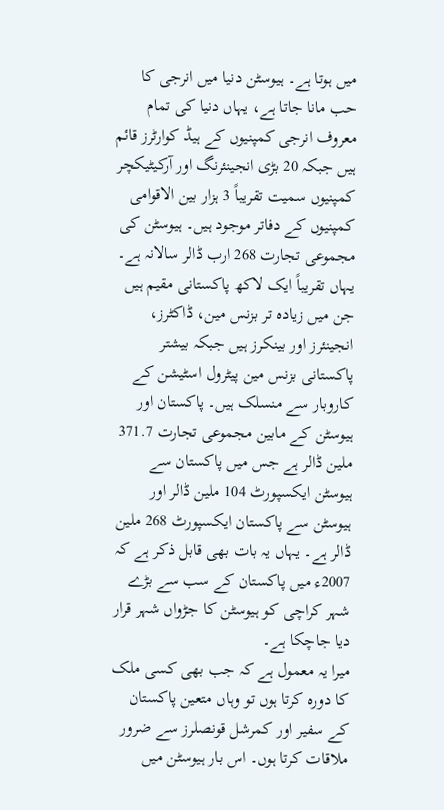میں ہوتا ہے۔ ہیوسٹن دنیا میں انرجی کا حب مانا جاتا ہے، یہاں دنیا کی تمام معروف انرجی کمپنیوں کے ہیڈ کوارٹرز قائم ہیں جبکہ 20 بڑی انجینئرنگ اور آرکیٹیکچر کمپنیوں سمیت تقریباً 3 ہزار بین الاقوامی کمپنیوں کے دفاتر موجود ہیں۔ ہیوسٹن کی مجموعی تجارت 268 ارب ڈالر سالانہ ہے۔ یہاں تقریباً ایک لاکھ پاکستانی مقیم ہیں جن میں زیادہ تر بزنس مین، ڈاکٹرز، انجینئرز اور بینکرز ہیں جبکہ بیشتر پاکستانی بزنس مین پیٹرول اسٹیشن کے کاروبار سے منسلک ہیں۔ پاکستان اور ہیوسٹن کے مابین مجموعی تجارت 371.7 ملین ڈالر ہے جس میں پاکستان سے ہیوسٹن ایکسپورٹ 104 ملین ڈالر اور ہیوسٹن سے پاکستان ایکسپورٹ 268 ملین ڈالر ہے۔ یہاں یہ بات بھی قابل ذکر ہے کہ 2007ء میں پاکستان کے سب سے بڑے شہر کراچی کو ہیوسٹن کا جڑواں شہر قرار دیا جاچکا ہے۔
میرا یہ معمول ہے کہ جب بھی کسی ملک کا دورہ کرتا ہوں تو وہاں متعین پاکستان کے سفیر اور کمرشل قونصلرز سے ضرور ملاقات کرتا ہوں۔ اس بار ہیوسٹن میں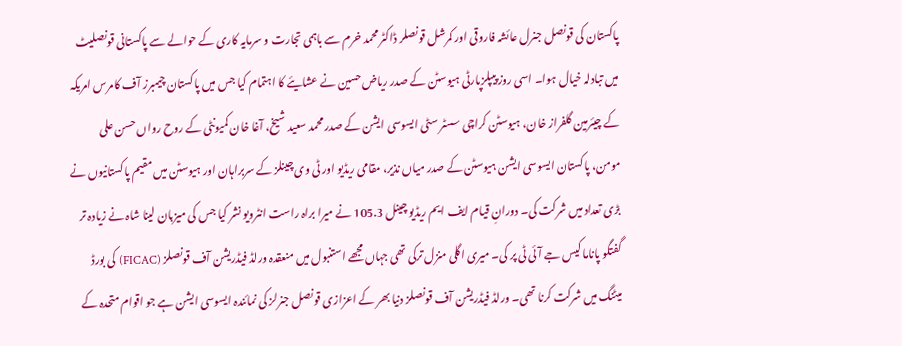پاکستان کی قونصل جنرل عائشہ فاروقی اور کمرشل قونصلر ڈاکٹر محمد خرم سے باہمی تجارت و سرمایہ کاری کے حوالے سے پاکستانی قونصلیٹ میں تبادلہ خیال ہوا۔ اسی روز پیپلزپارٹی ہیوسٹن کے صدر ریاض حسین نے عشایئے کا اہتمام کیا جس میں پاکستان چیمبرز آف کامرس امریکہ کے چیئرمین گلفراز خان، ہیوسٹن کراچی سسٹر سٹی ایسوسی ایشن کے صدر محمد سعید شیخ، آغا خان کمیونٹی کے روح رواں حسن علی مومن، پاکستان ایسوسی ایشن ہیوسٹن کے صدر میاں نذیر، مقامی ریڈیو اور ٹی وی چینلز کے سربراہان اور ہیوسٹن میں مقیم پاکستانیوں نے بڑی تعداد میں شرکت کی۔ دورانِ قیام ایف ایم ریڈیو چینل 105.3 نے میرا براہ راست انٹرویو نشر کیا جس کی میزبان لینا شاہ نے زیادہ تر گفتگو پاناما کیس جے آئی ٹی پر کی۔ میری اگلی منزل ترکی تھی جہاں مجھے استنبول میں منعقدہ ورلڈ فیڈریشن آف قونصلز (FICAC) کی بورڈ میٹنگ میں شرکت کرنا تھی۔ ورلڈ فیڈریشن آف قونصلز دنیا بھر کے اعزازی قونصل جنرلز کی نمائندہ ایسوسی ایشن ہے جو اقوام متحدہ کے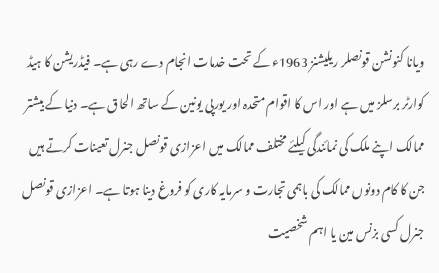ویانا کنونشن قونصلر ریلیشنز 1963ء کے تحت خدمات انجام دے رہی ہے۔ فیڈریشن کا ہیڈ کوارٹر برسلز میں ہے اور اس کا اقوام متحدہ اور یورپی یونین کے ساتھ الحاق ہے۔ دنیا کے بیشتر ممالک اپنے ملک کی نمائندگی کیلئے مختلف ممالک میں اعزازی قونصل جنرل تعینات کرتے ہیں جن کا کام دونوں ممالک کی باہمی تجارت و سرمایہ کاری کو فروغ دینا ہوتا ہے۔ اعزازی قونصل جنرل کسی بزنس مین یا اہم شخصیت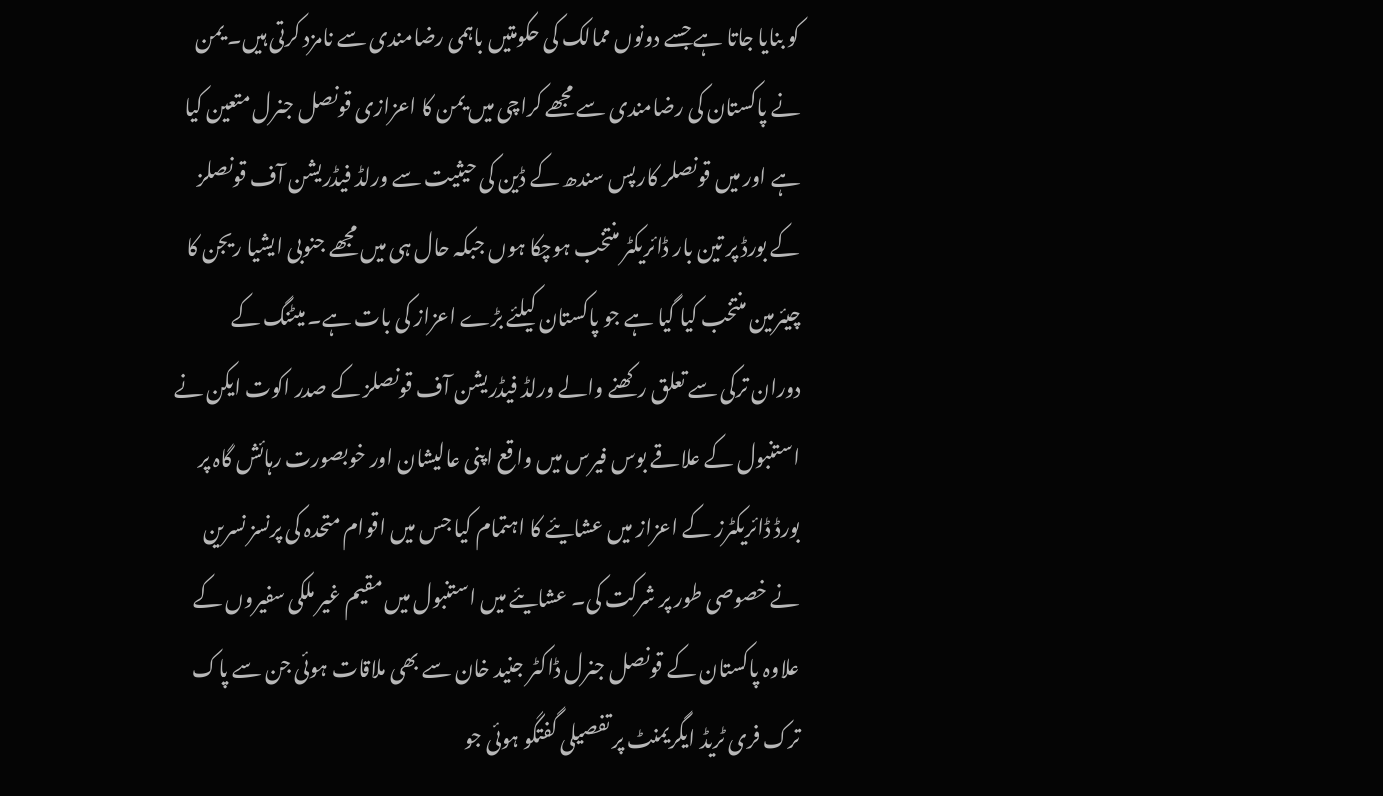کو بنایا جاتا ہے جسے دونوں ممالک کی حکومتیں باہمی رضامندی سے نامزد کرتی ہیں۔ یمن نے پاکستان کی رضامندی سے مجھے کراچی میں یمن کا اعزازی قونصل جنرل متعین کیا ہے اور میں قونصلر کارپس سندھ کے ڈین کی حیثیت سے ورلڈ فیڈریشن آف قونصلز کے بورڈ پر تین بار ڈائریکٹر منتخب ہوچکا ہوں جبکہ حال ہی میں مجھے جنوبی ایشیا ریجن کا چیئرمین منتخب کیا گیا ہے جو پاکستان کیلئے بڑے اعزاز کی بات ہے۔ میٹنگ کے دوران ترکی سے تعلق رکھنے والے ورلڈ فیڈریشن آف قونصلز کے صدر اکوت ایکن نے استنبول کے علاقے بوس فیرس میں واقع اپنی عالیشان اور خوبصورت رہائش گاہ پر بورڈ ڈائریکٹرز کے اعزاز میں عشایئے کا اہتمام کیا جس میں اقوام متحدہ کی پرنسز نسرین نے خصوصی طور پر شرکت کی۔ عشایئے میں استنبول میں مقیم غیر ملکی سفیروں کے علاوہ پاکستان کے قونصل جنرل ڈاکٹر جنید خان سے بھی ملاقات ہوئی جن سے پاک ترک فری ٹریڈ ایگریمنٹ پر تفصیلی گفتگو ہوئی جو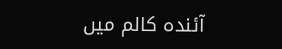آئندہ کالم میں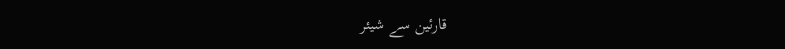قارئین سے شیئر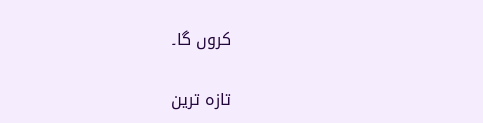کروں گا۔

تازہ ترین